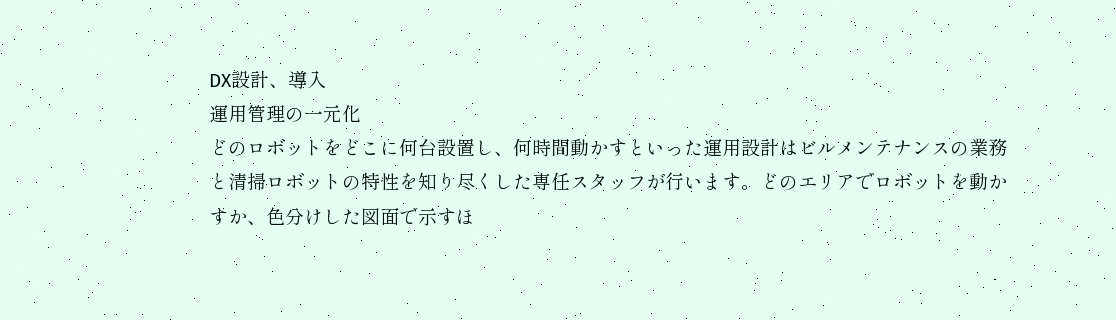DX設計、導入
運用管理の一元化
どのロボットをどこに何台設置し、何時間動かすといった運用設計はビルメンテナンスの業務と清掃ロボットの特性を知り尽くした専任スタッフが行います。どのエリアでロボットを動かすか、色分けした図面で示すほ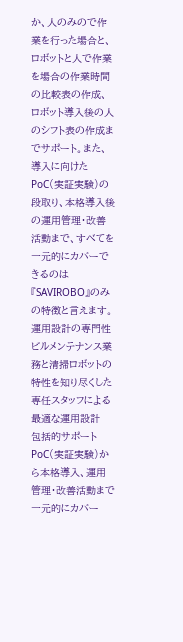か、人のみので作業を行った場合と、ロボットと人で作業を場合の作業時間の比較表の作成、ロボット導入後の人のシフト表の作成までサポート。また、導入に向けたPoC(実証実験)の段取り、本格導入後の運用管理・改善活動まで、すべてを一元的にカバーできるのは『SAVIROBO』のみの特徴と言えます。
運用設計の専門性
ビルメンテナンス業務と清掃ロボットの特性を知り尽くした専任スタッフによる最適な運用設計
包括的サポート
PoC(実証実験)から本格導入、運用管理・改善活動まで一元的にカバー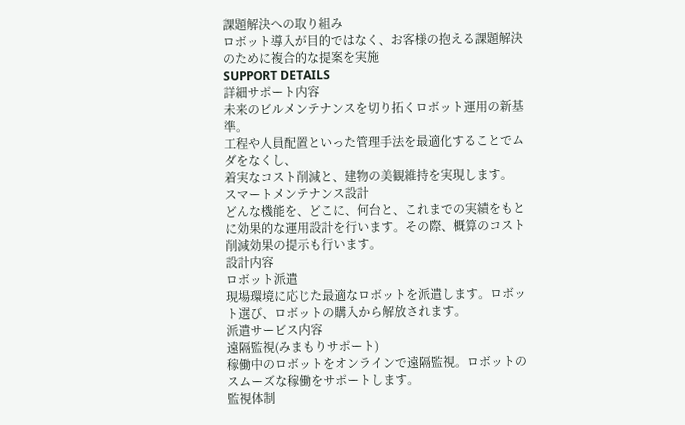課題解決への取り組み
ロボット導入が目的ではなく、お客様の抱える課題解決のために複合的な提案を実施
SUPPORT DETAILS
詳細サポート内容
未来のビルメンテナンスを切り拓くロボット運用の新基準。
工程や人員配置といった管理手法を最適化することでムダをなくし、
着実なコスト削減と、建物の美観維持を実現します。
スマートメンテナンス設計
どんな機能を、どこに、何台と、これまでの実績をもとに効果的な運用設計を行います。その際、概算のコスト削減効果の提示も行います。
設計内容
ロボット派遣
現場環境に応じた最適なロボットを派遣します。ロボット選び、ロボットの購入から解放されます。
派遣サービス内容
遠隔監視(みまもりサポート)
稼働中のロボットをオンラインで遠隔監視。ロボットのスムーズな稼働をサポートします。
監視体制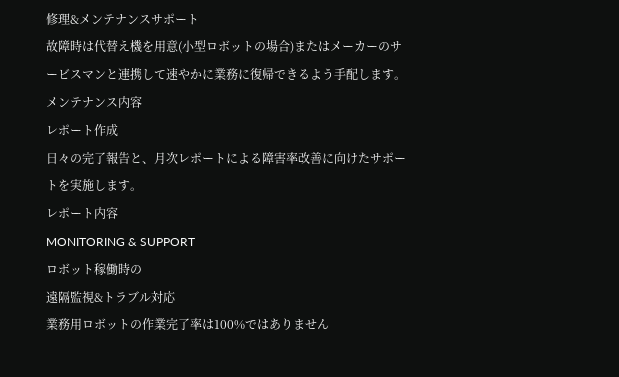修理&メンテナンスサポート
故障時は代替え機を用意(小型ロボットの場合)またはメーカーのサービスマンと連携して速やかに業務に復帰できるよう手配します。
メンテナンス内容
レポート作成
日々の完了報告と、月次レポートによる障害率改善に向けたサポートを実施します。
レポート内容
MONITORING & SUPPORT
ロボット稼働時の
遠隔監視&トラブル対応
業務用ロボットの作業完了率は100%ではありません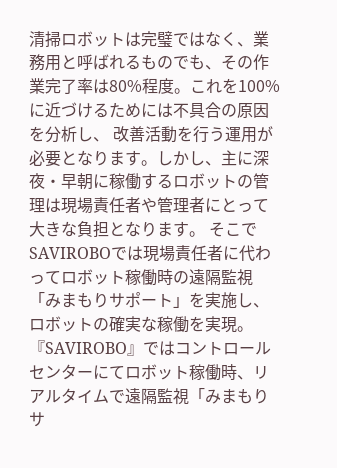清掃ロボットは完璧ではなく、業務用と呼ばれるものでも、その作業完了率は80%程度。これを100%に近づけるためには不具合の原因を分析し、 改善活動を行う運用が必要となります。しかし、主に深夜・早朝に稼働するロボットの管理は現場責任者や管理者にとって大きな負担となります。 そこでSAVIROBOでは現場責任者に代わってロボット稼働時の遠隔監視「みまもりサポート」を実施し、ロボットの確実な稼働を実現。 『SAVIROBO』ではコントロールセンターにてロボット稼働時、リアルタイムで遠隔監視「みまもりサ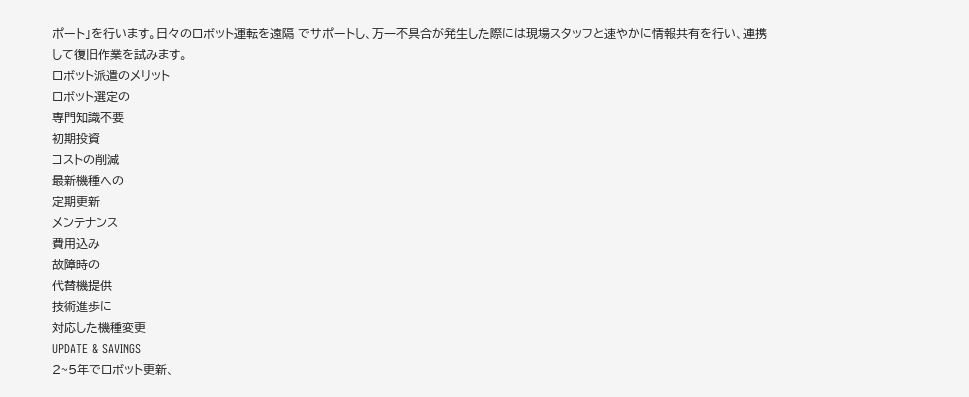ポート」を行います。日々のロボット運転を遠隔 でサポートし、万一不具合が発生した際には現場スタッフと速やかに情報共有を行い、連携して復旧作業を試みます。
ロボット派遣のメリット
ロボット選定の
専門知識不要
初期投資
コストの削減
最新機種への
定期更新
メンテナンス
費用込み
故障時の
代替機提供
技術進歩に
対応した機種変更
UPDATE & SAVINGS
2~5年でロボット更新、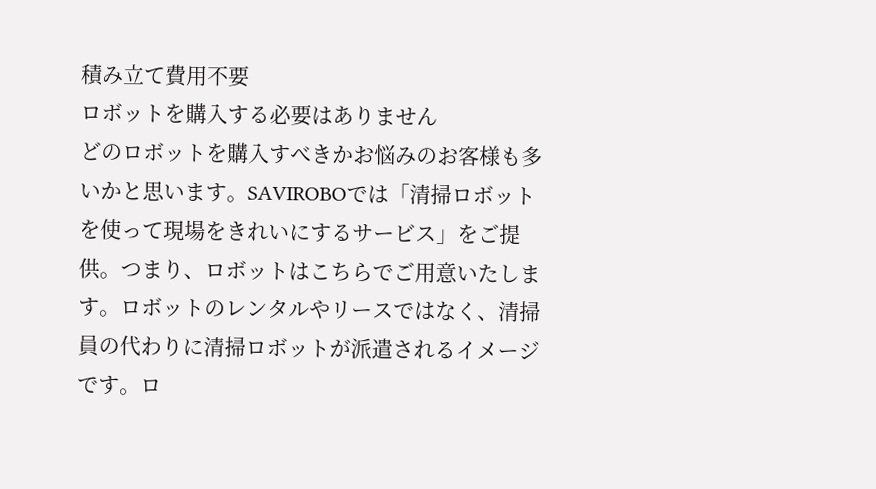積み立て費用不要
ロボットを購入する必要はありません
どのロボットを購入すべきかお悩みのお客様も多いかと思います。SAVIROBOでは「清掃ロボットを使って現場をきれいにするサービス」をご提供。つまり、ロボットはこちらでご用意いたします。ロボットのレンタルやリースではなく、清掃員の代わりに清掃ロボットが派遣されるイメージです。ロ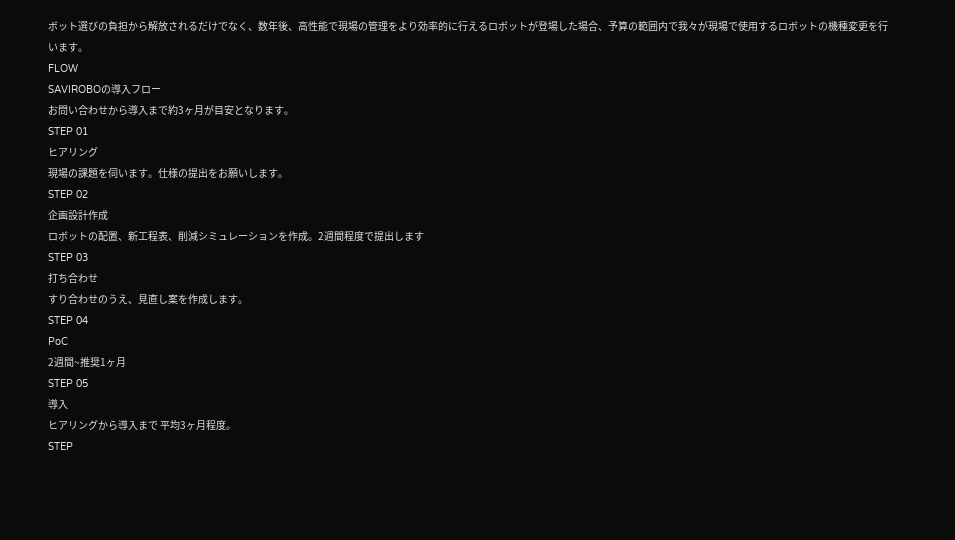ボット選びの負担から解放されるだけでなく、数年後、高性能で現場の管理をより効率的に行えるロボットが登場した場合、予算の範囲内で我々が現場で使用するロボットの機種変更を行います。
FLOW
SAVIROBOの導入フロー
お問い合わせから導入まで約3ヶ月が目安となります。
STEP 01
ヒアリング
現場の課題を伺います。仕様の提出をお願いします。
STEP 02
企画設計作成
ロボットの配置、新工程表、削減シミュレーションを作成。2週間程度で提出します
STEP 03
打ち合わせ
すり合わせのうえ、見直し案を作成します。
STEP 04
PoC
2週間~推奨1ヶ月
STEP 05
導入
ヒアリングから導入まで 平均3ヶ月程度。
STEP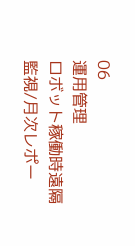06
運用管理
ロボット稼働時遠隔監視/月次レポー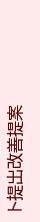ト提出改善提案